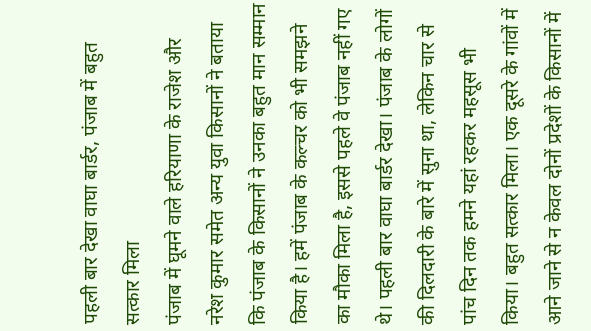पहली बार देखा वाघा बार्डर, पंजाब में बहुत सत्कार मिला
पंजाब में घूमने वाले हरियाणा के राजेश और नरेश कुमार समेत अन्य युवा किसानों ने बताया कि पंजाब के किसानों ने उनका बहुत मान सम्मान किया है। हमें पंजाब के कल्चर को भी समझने का मौका मिला है, इससे पहले वे पंजाब नहीं गए थे। पहली बार वाघा बार्डर देखा। पंजाब के लोगों की दिलदारी के बारे में सुना था, लेकिन चार से पांच दिन तक हमने यहां रहकर महसूस भी किया। बहुत सत्कार मिला। एक दूसरे के गांवों में आने जाने से न केवल दोनों प्रदेशों के किसानों में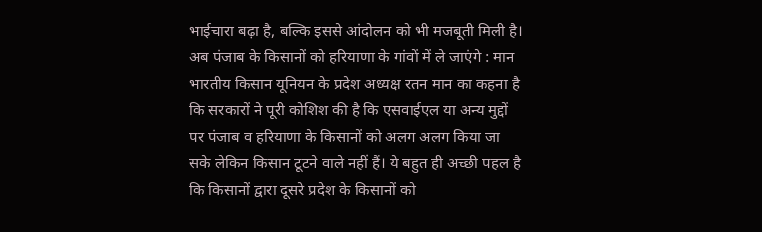भाईचारा बढ़ा है, बल्कि इससे आंदोलन को भी मजबूती मिली है।
अब पंजाब के किसानों को हरियाणा के गांवों में ले जाएंगे : मान
भारतीय किसान यूनियन के प्रदेश अध्यक्ष रतन मान का कहना है कि सरकारों ने पूरी कोशिश की है कि एसवाईएल या अन्य मुद्दों पर पंजाब व हरियाणा के किसानों को अलग अलग किया जा सके लेकिन किसान टूटने वाले नहीं हैं। ये बहुत ही अच्छी पहल है कि किसानों द्वारा दूसरे प्रदेश के किसानों को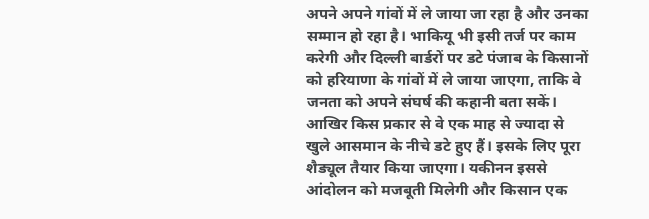अपने अपने गांवों में ले जाया जा रहा है और उनका सम्मान हो रहा है। भाकियू भी इसी तर्ज पर काम करेगी और दिल्ली बार्डरों पर डटे पंजाब के किसानों को हरियाणा के गांवों में ले जाया जाएगा, ताकि वे जनता को अपने संघर्ष की कहानी बता सकें। आखिर किस प्रकार से वे एक माह से ज्यादा से खुले आसमान के नीचे डटे हुए हैं। इसके लिए पूरा शैड्यूल तैयार किया जाएगा। यकीनन इससे आंदोलन को मजबूती मिलेगी और किसान एक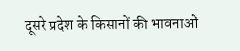दूसरे प्रदेश के किसानों की भावनाओं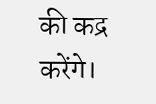की कद्र करेंगे।